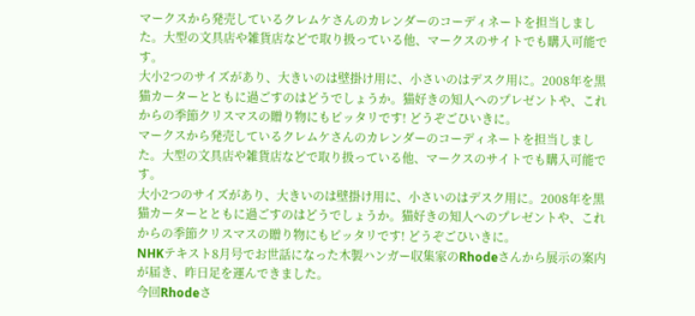マークスから発売しているクレムケさんのカレンダーのコーディネートを担当しました。大型の文具店や雑貨店などで取り扱っている他、マークスのサイトでも購入可能です。
大小2つのサイズがあり、大きいのは壁掛け用に、小さいのはデスク用に。2008年を黒猫カーターとともに過ごすのはどうでしょうか。猫好きの知人へのプレゼントや、これからの季節クリスマスの贈り物にもピッタリです! どうぞごひいきに。
マークスから発売しているクレムケさんのカレンダーのコーディネートを担当しました。大型の文具店や雑貨店などで取り扱っている他、マークスのサイトでも購入可能です。
大小2つのサイズがあり、大きいのは壁掛け用に、小さいのはデスク用に。2008年を黒猫カーターとともに過ごすのはどうでしょうか。猫好きの知人へのプレゼントや、これからの季節クリスマスの贈り物にもピッタリです! どうぞごひいきに。
NHKテキスト8月号でお世話になった木製ハンガー収集家のRhodeさんから展示の案内が届き、昨日足を運んできました。
今回Rhodeさ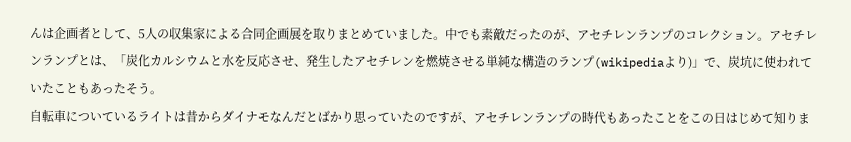んは企画者として、5人の収集家による合同企画展を取りまとめていました。中でも素敵だったのが、アセチレンランプのコレクション。アセチレンランプとは、「炭化カルシウムと水を反応させ、発生したアセチレンを燃焼させる単純な構造のランプ(wikipediaより)」で、炭坑に使われていたこともあったそう。
自転車についているライトは昔からダイナモなんだとばかり思っていたのですが、アセチレンランプの時代もあったことをこの日はじめて知りま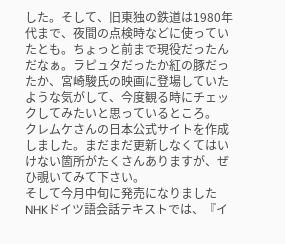した。そして、旧東独の鉄道は1980年代まで、夜間の点検時などに使っていたとも。ちょっと前まで現役だったんだなぁ。ラピュタだったか紅の豚だったか、宮崎駿氏の映画に登場していたような気がして、今度観る時にチェックしてみたいと思っているところ。
クレムケさんの日本公式サイトを作成しました。まだまだ更新しなくてはいけない箇所がたくさんありますが、ぜひ覗いてみて下さい。
そして今月中旬に発売になりましたNHKドイツ語会話テキストでは、『イ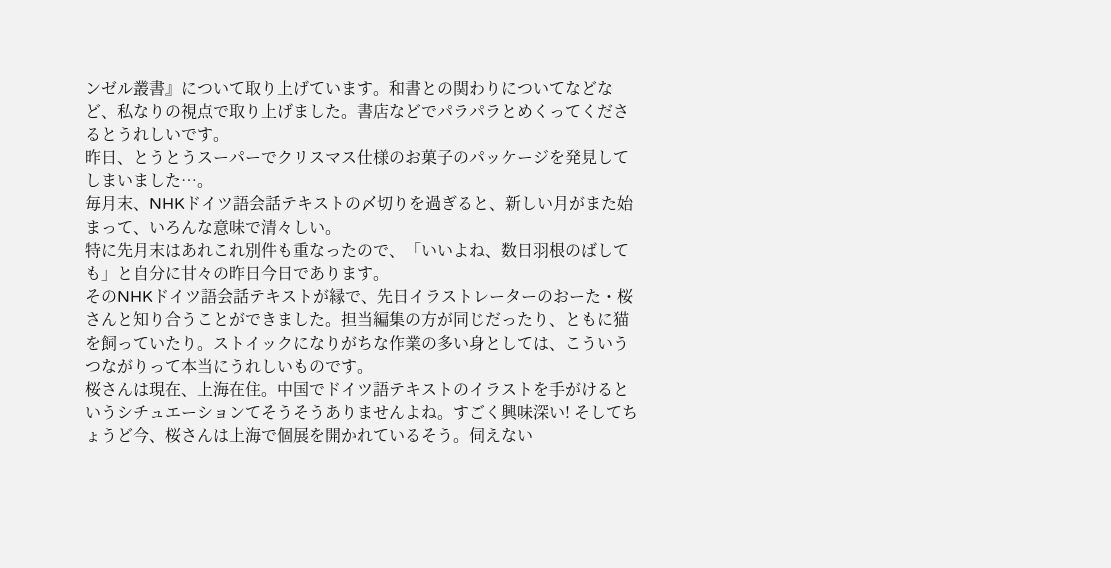ンゼル叢書』について取り上げています。和書との関わりについてなどなど、私なりの視点で取り上げました。書店などでパラパラとめくってくださるとうれしいです。
昨日、とうとうスーパーでクリスマス仕様のお菓子のパッケージを発見してしまいました…。
毎月末、NHKドイツ語会話テキストの〆切りを過ぎると、新しい月がまた始まって、いろんな意味で清々しい。
特に先月末はあれこれ別件も重なったので、「いいよね、数日羽根のばしても」と自分に甘々の昨日今日であります。
そのNHKドイツ語会話テキストが縁で、先日イラストレーターのおーた・桜さんと知り合うことができました。担当編集の方が同じだったり、ともに猫を飼っていたり。ストイックになりがちな作業の多い身としては、こういうつながりって本当にうれしいものです。
桜さんは現在、上海在住。中国でドイツ語テキストのイラストを手がけるというシチュエーションてそうそうありませんよね。すごく興味深い! そしてちょうど今、桜さんは上海で個展を開かれているそう。伺えない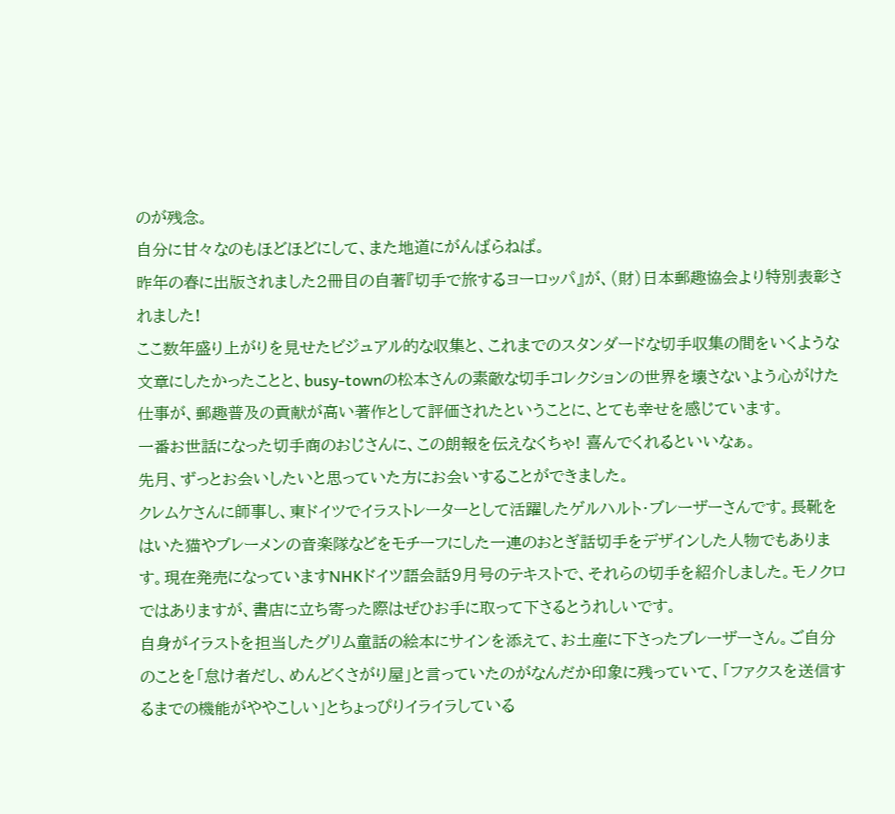のが残念。
自分に甘々なのもほどほどにして、また地道にがんばらねば。
昨年の春に出版されました2冊目の自著『切手で旅するヨーロッパ』が、(財)日本郵趣協会より特別表彰されました!
ここ数年盛り上がりを見せたビジュアル的な収集と、これまでのスタンダードな切手収集の間をいくような文章にしたかったことと、busy-townの松本さんの素敵な切手コレクションの世界を壊さないよう心がけた仕事が、郵趣普及の貢献が高い著作として評価されたということに、とても幸せを感じています。
一番お世話になった切手商のおじさんに、この朗報を伝えなくちゃ! 喜んでくれるといいなぁ。
先月、ずっとお会いしたいと思っていた方にお会いすることができました。
クレムケさんに師事し、東ドイツでイラストレーターとして活躍したゲルハルト・ブレーザーさんです。長靴をはいた猫やブレーメンの音楽隊などをモチーフにした一連のおとぎ話切手をデザインした人物でもあります。現在発売になっていますNHKドイツ語会話9月号のテキストで、それらの切手を紹介しました。モノクロではありますが、書店に立ち寄った際はぜひお手に取って下さるとうれしいです。
自身がイラストを担当したグリム童話の絵本にサインを添えて、お土産に下さったブレーザーさん。ご自分のことを「怠け者だし、めんどくさがり屋」と言っていたのがなんだか印象に残っていて、「ファクスを送信するまでの機能がややこしい」とちょっぴりイライラしている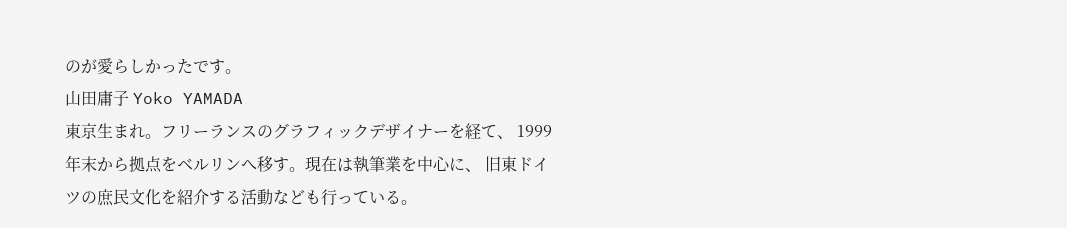のが愛らしかったです。
山田庸子 Yoko YAMADA
東京生まれ。フリーランスのグラフィックデザイナーを経て、 1999年末から拠点をベルリンへ移す。現在は執筆業を中心に、 旧東ドイツの庶民文化を紹介する活動なども行っている。